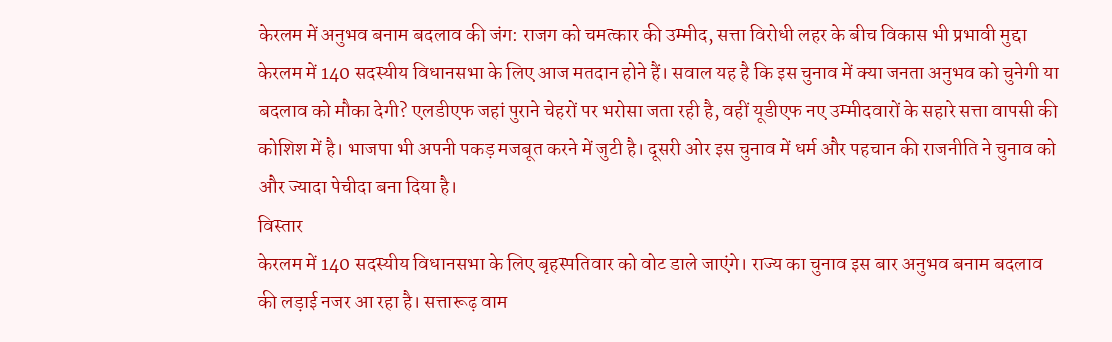केरलम में अनुभव बनाम बदलाव की जंग: राजग को चमत्कार की उम्मीद, सत्ता विरोधी लहर के बीच विकास भी प्रभावी मुद्दा
केरलम में 140 सदस्यीय विधानसभा के लिए आज मतदान होने हैं। सवाल यह है कि इस चुनाव में क्या जनता अनुभव को चुनेगी या बदलाव को मौका देगी? एलडीएफ जहां पुराने चेहरों पर भरोसा जता रही है, वहीं यूडीएफ नए उम्मीदवारों के सहारे सत्ता वापसी की कोशिश में है। भाजपा भी अपनी पकड़ मजबूत करने में जुटी है। दूसरी ओर इस चुनाव में धर्म और पहचान की राजनीति ने चुनाव को और ज्यादा पेचीदा बना दिया है।
विस्तार
केरलम में 140 सदस्यीय विधानसभा के लिए बृहस्पतिवार को वोट डाले जाएंगे। राज्य का चुनाव इस बार अनुभव बनाम बदलाव की लड़ाई नजर आ रहा है। सत्तारूढ़ वाम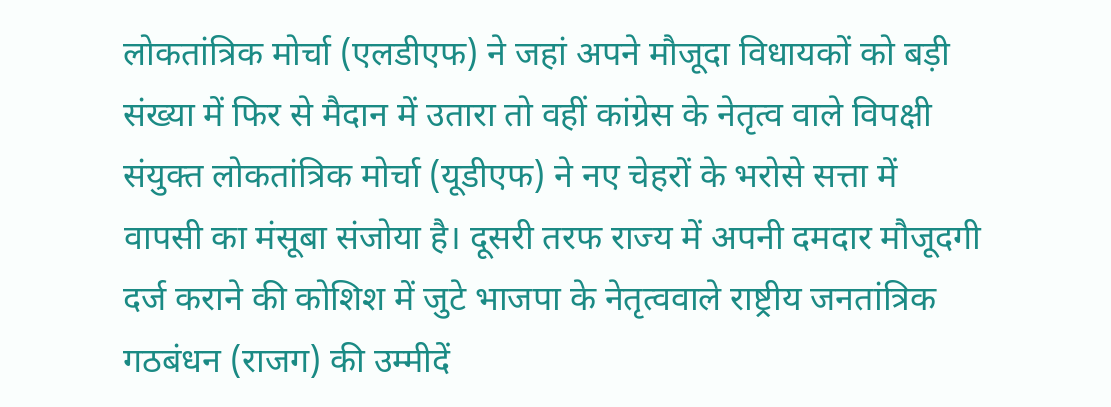लोकतांत्रिक मोर्चा (एलडीएफ) ने जहां अपने मौजूदा विधायकों को बड़ी संख्या में फिर से मैदान में उतारा तो वहीं कांग्रेस के नेतृत्व वाले विपक्षी संयुक्त लोकतांत्रिक मोर्चा (यूडीएफ) ने नए चेहरों के भरोसे सत्ता में वापसी का मंसूबा संजोया है। दूसरी तरफ राज्य में अपनी दमदार मौजूदगी दर्ज कराने की कोशिश में जुटे भाजपा के नेतृत्ववाले राष्ट्रीय जनतांत्रिक गठबंधन (राजग) की उम्मीदें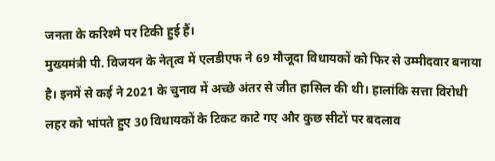जनता के करिश्मे पर टिकी हुई हैं।
मुख्यमंत्री पी. विजयन के नेतृत्व में एलडीएफ ने 69 मौजूदा विधायकों को फिर से उम्मीदवार बनाया है। इनमें से कई ने 2021 के चुनाव में अच्छे अंतर से जीत हासिल की थी। हालांकि सत्ता विरोधी लहर को भांपते हुए 30 विधायकों के टिकट काटे गए और कुछ सीटों पर बदलाव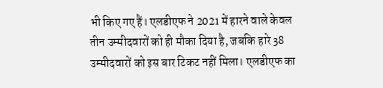भी किए गए हैं। एलडीएफ ने 2021 में हारने वाले केवल तीन उम्मीदवारों को ही मौका दिया है, जबकि हारे 38 उम्मीदवारों को इस बार टिकट नहीं मिला। एलडीएफ का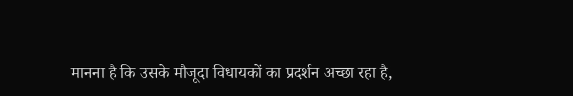मानना है कि उसके मौजूदा विधायकों का प्रदर्शन अच्छा रहा है,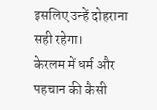इसलिए उन्हें दोहराना सही रहेगा।
केरलम में धर्म और पहचान की कैसी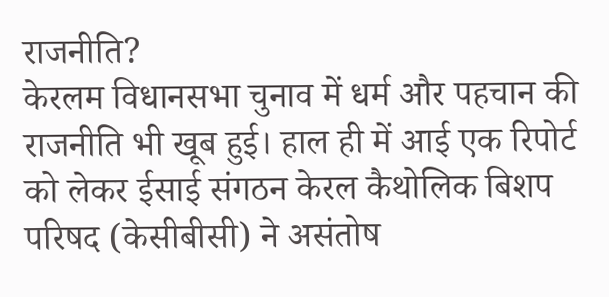राजनीति?
केरलम विधानसभा चुनाव में धर्म और पहचान की राजनीति भी खूब हुई। हाल ही में आई एक रिपोर्ट को लेकर ईसाई संगठन केरल कैथोलिक बिशप परिषद (केसीबीसी) ने असंतोष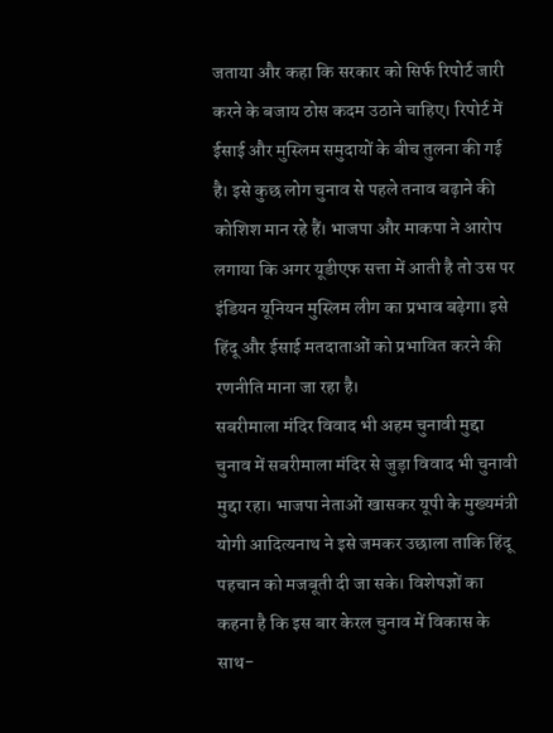जताया और कहा कि सरकार को सिर्फ रिपोर्ट जारी करने के बजाय ठोस कदम उठाने चाहिए। रिपोर्ट में ईसाई और मुस्लिम समुदायों के बीच तुलना की गई है। इसे कुछ लोग चुनाव से पहले तनाव बढ़ाने की कोशिश मान रहे हैं। भाजपा और माकपा ने आरोप लगाया कि अगर यूडीएफ सत्ता में आती है तो उस पर इंडियन यूनियन मुस्लिम लीग का प्रभाव बढ़ेगा। इसे हिंदू और ईसाई मतदाताओं को प्रभावित करने की रणनीति माना जा रहा है।
सबरीमाला मंदिर विवाद भी अहम चुनावी मुद्दा
चुनाव में सबरीमाला मंदिर से जुड़ा विवाद भी चुनावी मुद्दा रहा। भाजपा नेताओं खासकर यूपी के मुख्यमंत्री योगी आदित्यनाथ ने इसे जमकर उछाला ताकि हिंदू पहचान को मजबूती दी जा सके। विशेषज्ञों का कहना है कि इस बार केरल चुनाव में विकास के साथ-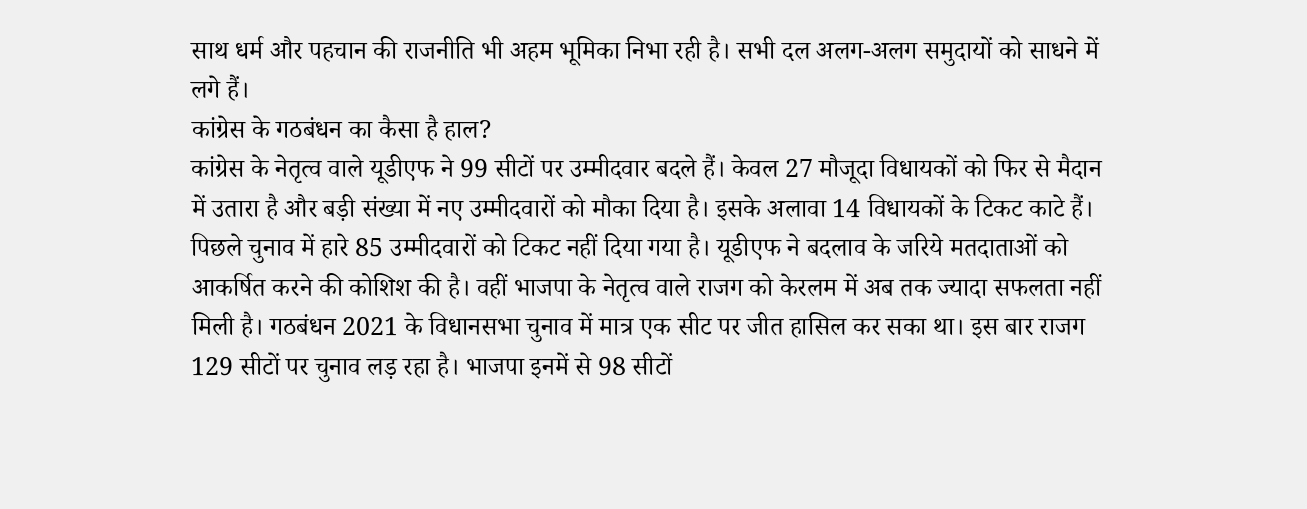साथ धर्म और पहचान की राजनीति भी अहम भूमिका निभा रही है। सभी दल अलग-अलग समुदायों को साधने में लगे हैं।
कांग्रेस के गठबंधन का कैसा है हाल?
कांग्रेस के नेतृत्व वाले यूडीएफ ने 99 सीटों पर उम्मीदवार बदले हैं। केवल 27 मौजूदा विधायकों को फिर से मैदान में उतारा है और बड़ी संख्या में नए उम्मीदवारों को मौका दिया है। इसके अलावा 14 विधायकों के टिकट काटे हैं। पिछले चुनाव में हारे 85 उम्मीदवारों को टिकट नहीं दिया गया है। यूडीएफ ने बदलाव के जरिये मतदाताओं को आकर्षित करने की कोशिश की है। वहीं भाजपा के नेतृत्व वाले राजग को केरलम में अब तक ज्यादा सफलता नहीं मिली है। गठबंधन 2021 के विधानसभा चुनाव में मात्र एक सीट पर जीत हासिल कर सका था। इस बार राजग 129 सीटों पर चुनाव लड़ रहा है। भाजपा इनमें से 98 सीटों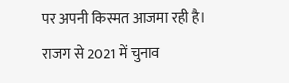पर अपनी किस्मत आजमा रही है। राजग से 2021 में चुनाव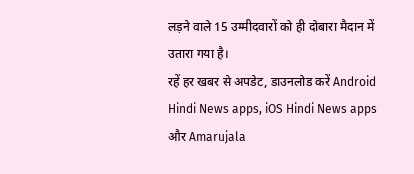लड़ने वाले 15 उम्मीदवारों को ही दोबारा मैदान में उतारा गया है।
रहें हर खबर से अपडेट, डाउनलोड करें Android Hindi News apps, iOS Hindi News apps और Amarujala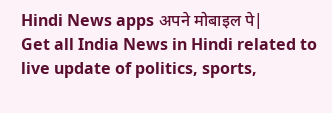Hindi News apps अपने मोबाइल पे|
Get all India News in Hindi related to live update of politics, sports,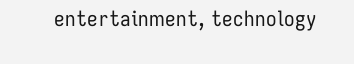entertainment, technology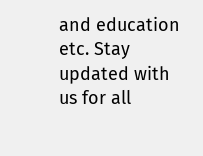and education etc. Stay updated with us for all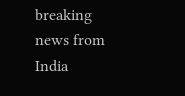breaking news from India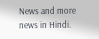News and more news in Hindi.